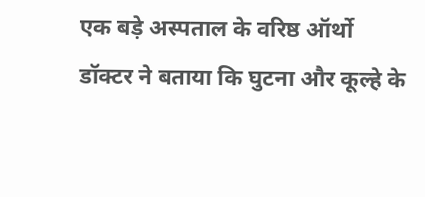एक बड़े अस्पताल के वरिष्ठ ऑर्थो डॉक्टर ने बताया कि घुटना और कूल्हे के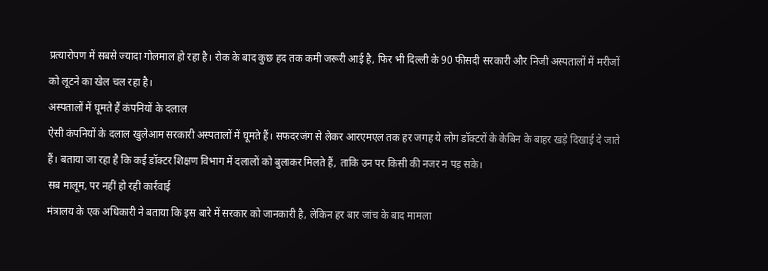प्रत्यारोपण में सबसे ज्यादा गोलमाल हो रहा है। रोक के बाद कुछ हद तक कमी जरूरी आई है, फिर भी दिल्ली के 90 फीसदी सरकारी और निजी अस्पतालों में मरीजों को लूटने का खेल चल रहा है।
अस्पतालों में घूमते हैं कंपनियों के दलाल
ऐसी कंपनियों के दलाल खुलेआम सरकारी अस्पतालों में घूमते हैं। सफदरजंग से लेकर आरएमएल तक हर जगह ये लोग डॉक्टरों के केबिन के बाहर खड़े दिखाई दे जाते हैं। बताया जा रहा है कि कई डॉक्टर शिक्षण विभाग में दलालों को बुलाकर मिलते हैं, ताकि उन पर किसी की नजर न पड़ सके।
सब मालूम, पर नहीं हो रही कार्रवाई
मंत्रालय के एक अधिकारी ने बताया कि इस बारे में सरकार को जानकारी है, लेकिन हर बार जांच के बाद मामला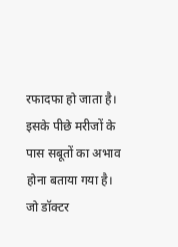रफादफा हो जाता है। इसके पीछे मरीजों के पास सबूतों का अभाव होना बताया गया है। जो डॉक्टर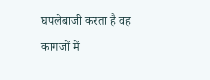घपलेबाजी करता है वह कागजों में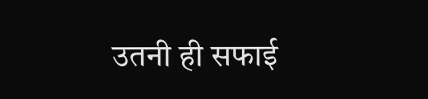उतनी ही सफाई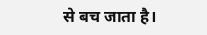से बच जाता है।